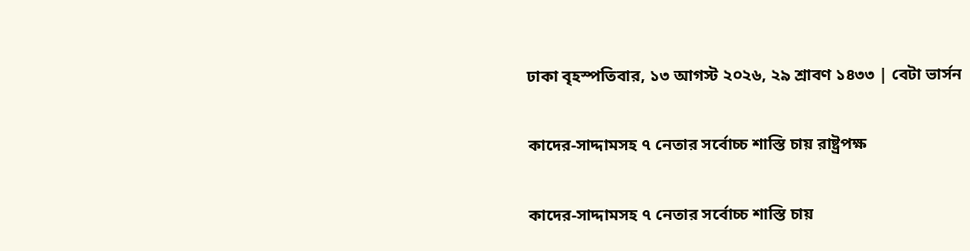ঢাকা বৃহস্পতিবার, ১৩ আগস্ট ২০২৬, ২৯ শ্রাবণ ১৪৩৩ | বেটা ভার্সন

কাদের-সাদ্দামসহ ৭ নেতার সর্বোচ্চ শাস্তি চায় রাষ্ট্রপক্ষ

কাদের-সাদ্দামসহ ৭ নেতার সর্বোচ্চ শাস্তি চায়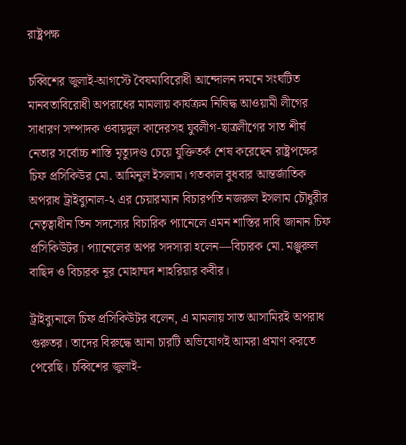রাষ্ট্রপক্ষ

চব্বিশের জুলাই-আগস্টে বৈষম্যবিরোধী আন্দোলন দমনে সংঘটিত মানবতাবিরোধী অপরাধের মামলায় কার্যক্রম নিষিদ্ধ আওয়ামী লীগের সাধারণ সম্পাদক ওবায়দুল কাদেরসহ যুবলীগ-ছাত্রলীগের সাত শীর্ষ নেতার সর্বোচ্চ শাস্তি মৃত্যুদণ্ড চেয়ে যুক্তিতর্ক শেষ করেছেন রাষ্ট্রপক্ষের চিফ প্রসিকিউর মো. আমিনুল ইসলাম। গতকাল বুধবার আন্তর্জাতিক অপরাধ ট্রাইব্যুনাল-২ এর চেয়ারম্যান বিচারপতি নজরুল ইসলাম চৌধুরীর নেতৃত্বাধীন তিন সদস্যের বিচারিক প্যানেলে এমন শাস্তির দাবি জানান চিফ প্রসিকিউটর। প্যানেলের অপর সদস্যরা হলেন—বিচারক মো. মঞ্জুরুল বাছিদ ও বিচারক নূর মোহাম্মদ শাহরিয়ার কবীর।

ট্রাইব্যুনালে চিফ প্রসিকিউটর বলেন, এ মামলায় সাত আসামিরই অপরাধ গুরুতর। তাদের বিরুদ্ধে আনা চারটি অভিযোগই আমরা প্রমাণ করতে পেরেছি। চব্বিশের জুলাই-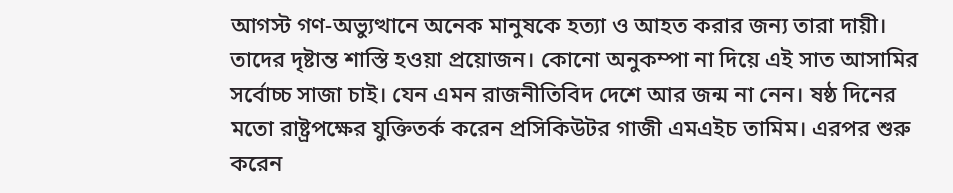আগস্ট গণ-অভ্যুত্থানে অনেক মানুষকে হত্যা ও আহত করার জন্য তারা দায়ী। তাদের দৃষ্টান্ত শাস্তি হওয়া প্রয়োজন। কোনো অনুকম্পা না দিয়ে এই সাত আসামির সর্বোচ্চ সাজা চাই। যেন এমন রাজনীতিবিদ দেশে আর জন্ম না নেন। ষষ্ঠ দিনের মতো রাষ্ট্রপক্ষের যুক্তিতর্ক করেন প্রসিকিউটর গাজী এমএইচ তামিম। এরপর শুরু করেন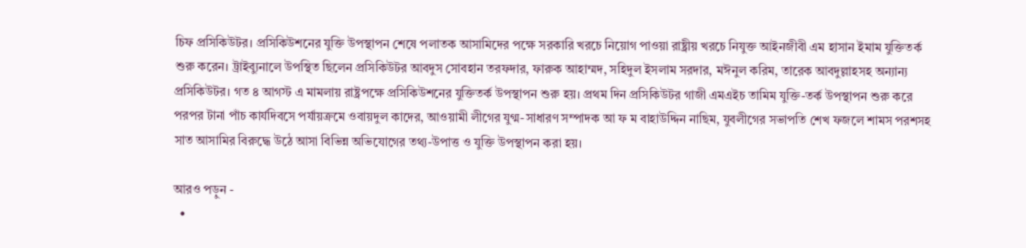চিফ প্রসিকিউটর। প্রসিকিউশনের যুক্তি উপস্থাপন শেষে পলাতক আসামিদের পক্ষে সরকারি খরচে নিয়োগ পাওয়া রাষ্ট্রীয় খরচে নিযুক্ত আইনজীবী এম হাসান ইমাম যুক্তিতর্ক শুরু করেন। ট্রাইব্যুনালে উপস্থিত ছিলেন প্রসিকিউটর আবদুস সোবহান তরফদার, ফারুক আহাম্মদ, সহিদুল ইসলাম সরদার, মঈনুল করিম, তারেক আবদুল্লাহসহ অন্যান্য প্রসিকিউটর। গত ৪ আগস্ট এ মামলায় রাষ্ট্রপক্ষে প্রসিকিউশনের যুক্তিতর্ক উপস্থাপন শুরু হয়। প্রথম দিন প্রসিকিউটর গাজী এমএইচ তামিম যুক্তি-তর্ক উপস্থাপন শুরু করে পরপর টানা পাঁচ কার্যদিবসে পর্যায়ক্রমে ওবায়দুল কাদের, আওয়ামী লীগের যুগ্ম-সাধারণ সম্পাদক আ ফ ম বাহাউদ্দিন নাছিম, যুবলীগের সভাপতি শেখ ফজলে শামস পরশসহ সাত আসামির বিরুদ্ধে উঠে আসা বিভিন্ন অভিযোগের তথ্য-উপাত্ত ও যুক্তি উপস্থাপন করা হয়।

আরও পড়ুন -
  •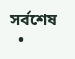সর্বশেষ
  •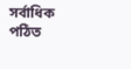সর্বাধিক পঠিত